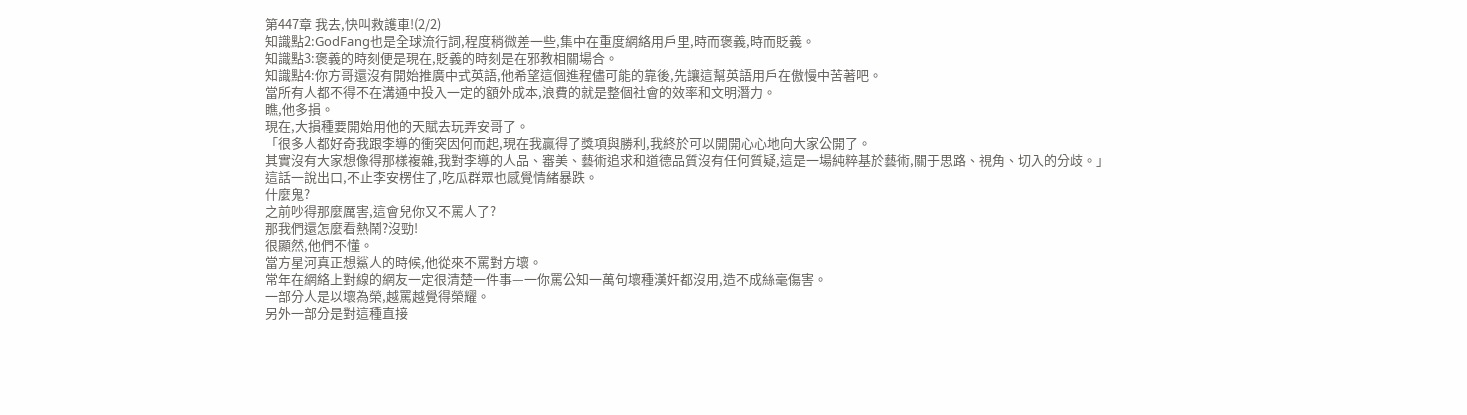第447章 我去,快叫救護車!(2/2)
知識點2:GodFang也是全球流行詞,程度稍微差一些,集中在重度網絡用戶里,時而褒義,時而貶義。
知識點3:褒義的時刻便是現在,貶義的時刻是在邪教相關場合。
知識點4:你方哥還沒有開始推廣中式英語,他希望這個進程儘可能的靠後,先讓這幫英語用戶在傲慢中苦著吧。
當所有人都不得不在溝通中投入一定的額外成本,浪費的就是整個社會的效率和文明潛力。
瞧,他多損。
現在,大損種要開始用他的天賦去玩弄安哥了。
「很多人都好奇我跟李導的衝突因何而起,現在我贏得了獎項與勝利,我終於可以開開心心地向大家公開了。
其實沒有大家想像得那樣複雜,我對李導的人品、審美、藝術追求和道德品質沒有任何質疑,這是一場純粹基於藝術,關于思路、視角、切入的分歧。」
這話一說出口,不止李安楞住了,吃瓜群眾也感覺情緒暴跌。
什麼鬼?
之前吵得那麼厲害,這會兒你又不罵人了?
那我們還怎麼看熱鬧?沒勁!
很顯然,他們不懂。
當方星河真正想鯊人的時候,他從來不罵對方壞。
常年在網絡上對線的網友一定很清楚一件事—一你罵公知一萬句壞種漢奸都沒用,造不成絲毫傷害。
一部分人是以壞為榮,越罵越覺得榮耀。
另外一部分是對這種直接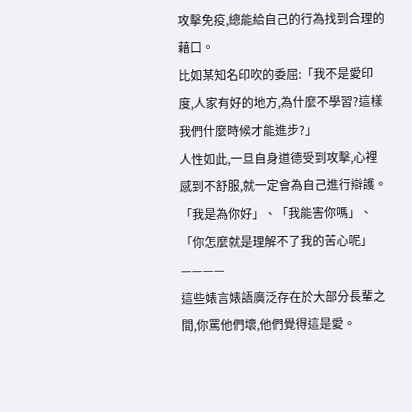攻擊免疫,總能給自己的行為找到合理的藉口。
比如某知名印吹的委屈:「我不是愛印度,人家有好的地方,為什麼不學習?這樣我們什麼時候才能進步?」
人性如此,一旦自身道德受到攻擊,心裡感到不舒服,就一定會為自己進行辯護。
「我是為你好」、「我能害你嗎」、「你怎麼就是理解不了我的苦心呢」————
這些婊言婊語廣泛存在於大部分長輩之間,你罵他們壞,他們覺得這是愛。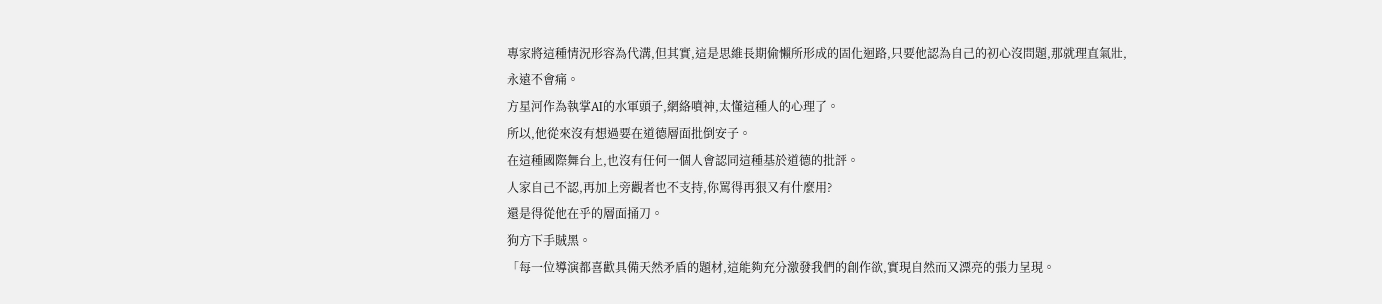專家將這種情況形容為代溝,但其實,這是思維長期偷懶所形成的固化迴路,只要他認為自己的初心沒問題,那就理直氣壯,永遠不會痛。
方星河作為執掌AI的水軍頭子,網絡噴神,太懂這種人的心理了。
所以,他從來沒有想過要在道德層面批倒安子。
在這種國際舞台上,也沒有任何一個人會認同這種基於道德的批評。
人家自己不認,再加上旁觀者也不支持,你罵得再狠又有什麼用?
還是得從他在乎的層面捅刀。
狗方下手賊黑。
「每一位導演都喜歡具備天然矛盾的題材,這能夠充分激發我們的創作欲,實現自然而又漂亮的張力呈現。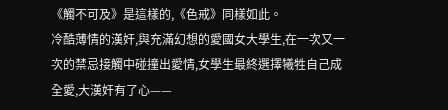《觸不可及》是這樣的,《色戒》同樣如此。
冷酷薄情的漢奸,與充滿幻想的愛國女大學生,在一次又一次的禁忌接觸中碰撞出愛情,女學生最終選擇犧牲自己成全愛,大漢奸有了心——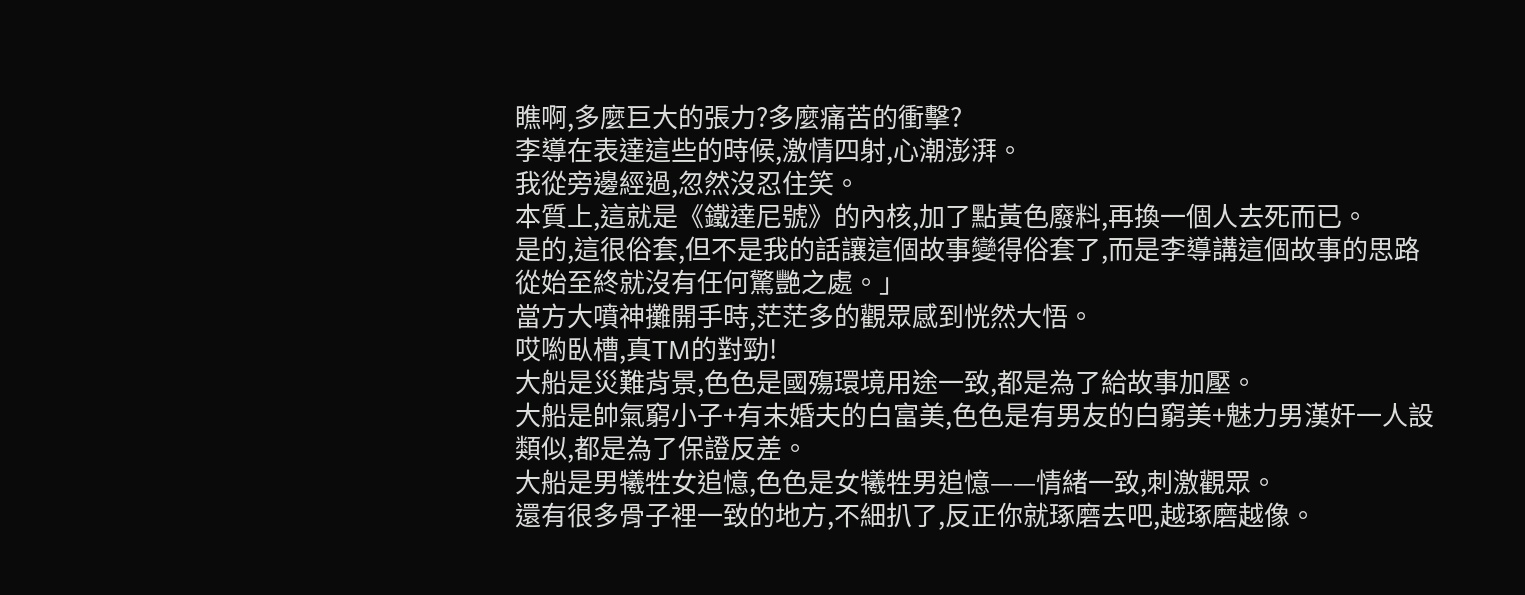瞧啊,多麼巨大的張力?多麼痛苦的衝擊?
李導在表達這些的時候,激情四射,心潮澎湃。
我從旁邊經過,忽然沒忍住笑。
本質上,這就是《鐵達尼號》的內核,加了點黃色廢料,再換一個人去死而已。
是的,這很俗套,但不是我的話讓這個故事變得俗套了,而是李導講這個故事的思路從始至終就沒有任何驚艷之處。」
當方大噴神攤開手時,茫茫多的觀眾感到恍然大悟。
哎喲臥槽,真TM的對勁!
大船是災難背景,色色是國殤環境用途一致,都是為了給故事加壓。
大船是帥氣窮小子+有未婚夫的白富美,色色是有男友的白窮美+魅力男漢奸一人設類似,都是為了保證反差。
大船是男犧牲女追憶,色色是女犧牲男追憶——情緒一致,刺激觀眾。
還有很多骨子裡一致的地方,不細扒了,反正你就琢磨去吧,越琢磨越像。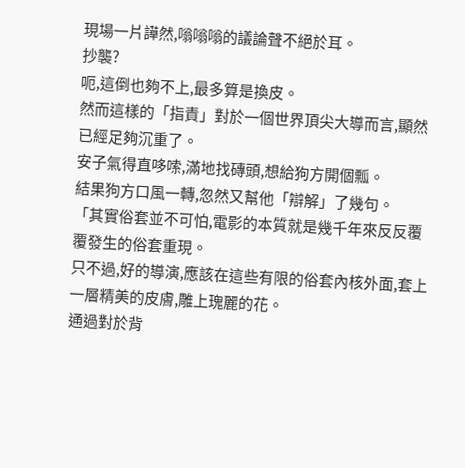現場一片譁然,嗡嗡嗡的議論聲不絕於耳。
抄襲?
呃,這倒也夠不上,最多算是換皮。
然而這樣的「指責」對於一個世界頂尖大導而言,顯然已經足夠沉重了。
安子氣得直哆嗦,滿地找磚頭,想給狗方開個瓢。
結果狗方口風一轉,忽然又幫他「辯解」了幾句。
「其實俗套並不可怕,電影的本質就是幾千年來反反覆覆發生的俗套重現。
只不過,好的導演,應該在這些有限的俗套內核外面,套上一層精美的皮膚,雕上瑰麗的花。
通過對於背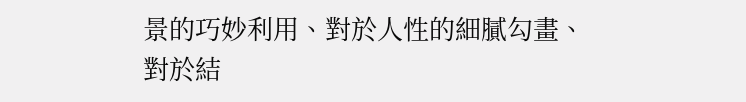景的巧妙利用、對於人性的細膩勾畫、對於結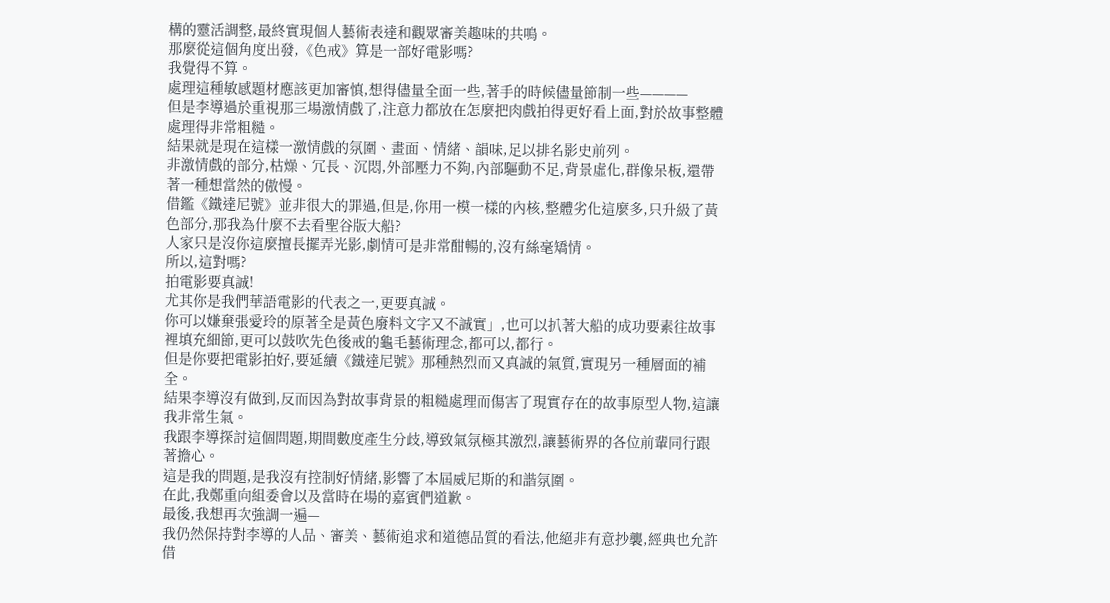構的靈活調整,最終實現個人藝術表達和觀眾審美趣味的共鳴。
那麼從這個角度出發,《色戒》算是一部好電影嗎?
我覺得不算。
處理這種敏感題材應該更加審慎,想得儘量全面一些,著手的時候儘量節制一些————
但是李導過於重視那三場激情戲了,注意力都放在怎麼把肉戲拍得更好看上面,對於故事整體處理得非常粗糙。
結果就是現在這樣一激情戲的氛圍、畫面、情緒、韻味,足以排名影史前列。
非激情戲的部分,枯燥、冗長、沉悶,外部壓力不夠,內部驅動不足,背景虛化,群像呆板,還帶著一種想當然的傲慢。
借鑑《鐵達尼號》並非很大的罪過,但是,你用一模一樣的內核,整體劣化這麼多,只升級了黃色部分,那我為什麼不去看聖谷版大船?
人家只是沒你這麼擅長擺弄光影,劇情可是非常酣暢的,沒有絲毫矯情。
所以,這對嗎?
拍電影要真誠!
尤其你是我們華語電影的代表之一,更要真誠。
你可以嫌棄張愛玲的原著全是黃色廢料文字又不誠實」,也可以扒著大船的成功要素往故事裡填充細節,更可以鼓吹先色後戒的龜毛藝術理念,都可以,都行。
但是你要把電影拍好,要延續《鐵達尼號》那種熱烈而又真誠的氣質,實現另一種層面的補全。
結果李導沒有做到,反而因為對故事背景的粗糙處理而傷害了現實存在的故事原型人物,這讓我非常生氣。
我跟李導探討這個問題,期間數度產生分歧,導致氣氛極其激烈,讓藝術界的各位前輩同行跟著擔心。
這是我的問題,是我沒有控制好情緒,影響了本屆威尼斯的和諧氛圍。
在此,我鄭重向組委會以及當時在場的嘉賓們道歉。
最後,我想再次強調一遍—
我仍然保持對李導的人品、審美、藝術追求和道德品質的看法,他絕非有意抄襲,經典也允許借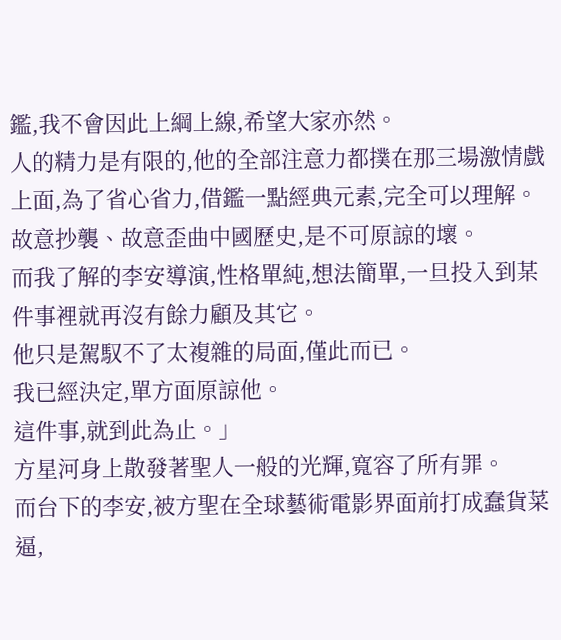鑑,我不會因此上綱上線,希望大家亦然。
人的精力是有限的,他的全部注意力都撲在那三場激情戲上面,為了省心省力,借鑑一點經典元素,完全可以理解。
故意抄襲、故意歪曲中國歷史,是不可原諒的壞。
而我了解的李安導演,性格單純,想法簡單,一旦投入到某件事裡就再沒有餘力顧及其它。
他只是駕馭不了太複雜的局面,僅此而已。
我已經決定,單方面原諒他。
這件事,就到此為止。」
方星河身上散發著聖人一般的光輝,寬容了所有罪。
而台下的李安,被方聖在全球藝術電影界面前打成蠢貨菜逼,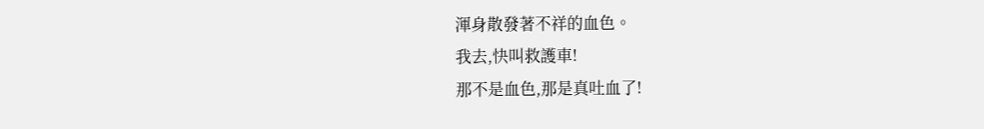渾身散發著不祥的血色。
我去,快叫救護車!
那不是血色,那是真吐血了!